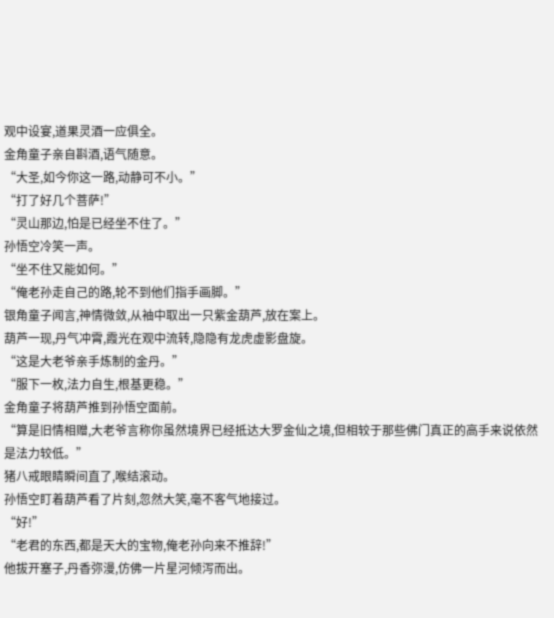观中设宴,道果灵酒一应俱全。
金角童子亲自斟酒,语气随意。
“大圣,如今你这一路,动静可不小。”
“打了好几个菩萨!”
“灵山那边,怕是已经坐不住了。”
孙悟空冷笑一声。
“坐不住又能如何。”
“俺老孙走自己的路,轮不到他们指手画脚。”
银角童子闻言,神情微敛,从袖中取出一只紫金葫芦,放在案上。
葫芦一现,丹气冲霄,霞光在观中流转,隐隐有龙虎虚影盘旋。
“这是大老爷亲手炼制的金丹。”
“服下一枚,法力自生,根基更稳。”
金角童子将葫芦推到孙悟空面前。
“算是旧情相赠,大老爷言称你虽然境界已经抵达大罗金仙之境,但相较于那些佛门真正的高手来说依然是法力较低。”
猪八戒眼睛瞬间直了,喉结滚动。
孙悟空盯着葫芦看了片刻,忽然大笑,毫不客气地接过。
“好!”
“老君的东西,都是天大的宝物,俺老孙向来不推辞!”
他拔开塞子,丹香弥漫,仿佛一片星河倾泻而出。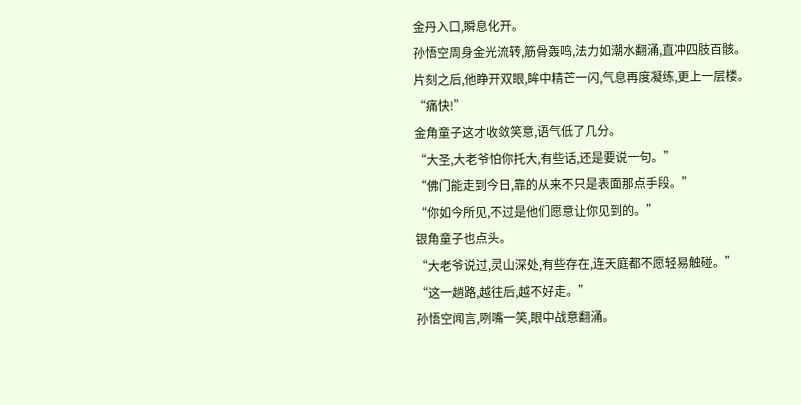金丹入口,瞬息化开。
孙悟空周身金光流转,筋骨轰鸣,法力如潮水翻涌,直冲四肢百骸。
片刻之后,他睁开双眼,眸中精芒一闪,气息再度凝练,更上一层楼。
“痛快!”
金角童子这才收敛笑意,语气低了几分。
“大圣,大老爷怕你托大,有些话,还是要说一句。”
“佛门能走到今日,靠的从来不只是表面那点手段。”
“你如今所见,不过是他们愿意让你见到的。”
银角童子也点头。
“大老爷说过,灵山深处,有些存在,连天庭都不愿轻易触碰。”
“这一趟路,越往后,越不好走。”
孙悟空闻言,咧嘴一笑,眼中战意翻涌。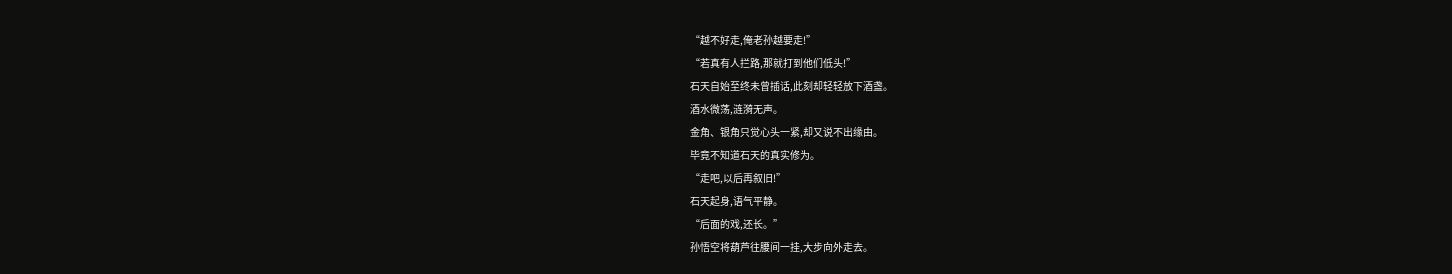“越不好走,俺老孙越要走!”
“若真有人拦路,那就打到他们低头!”
石天自始至终未曾插话,此刻却轻轻放下酒盏。
酒水微荡,涟漪无声。
金角、银角只觉心头一紧,却又说不出缘由。
毕竟不知道石天的真实修为。
“走吧,以后再叙旧!”
石天起身,语气平静。
“后面的戏,还长。”
孙悟空将葫芦往腰间一挂,大步向外走去。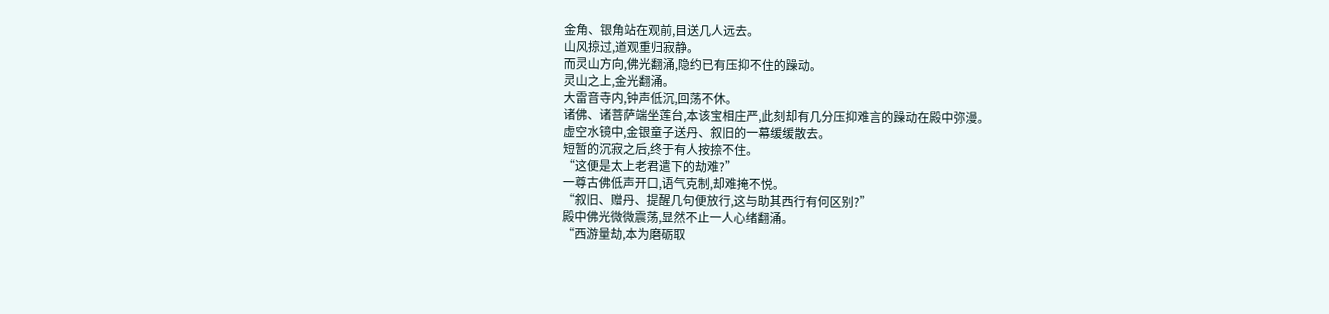金角、银角站在观前,目送几人远去。
山风掠过,道观重归寂静。
而灵山方向,佛光翻涌,隐约已有压抑不住的躁动。
灵山之上,金光翻涌。
大雷音寺内,钟声低沉,回荡不休。
诸佛、诸菩萨端坐莲台,本该宝相庄严,此刻却有几分压抑难言的躁动在殿中弥漫。
虚空水镜中,金银童子送丹、叙旧的一幕缓缓散去。
短暂的沉寂之后,终于有人按捺不住。
“这便是太上老君遣下的劫难?”
一尊古佛低声开口,语气克制,却难掩不悦。
“叙旧、赠丹、提醒几句便放行,这与助其西行有何区别?”
殿中佛光微微震荡,显然不止一人心绪翻涌。
“西游量劫,本为磨砺取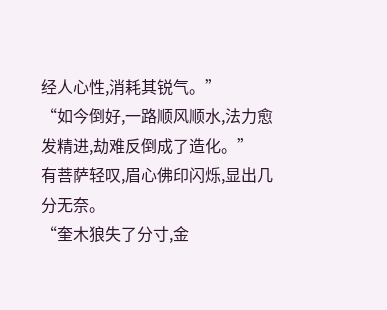经人心性,消耗其锐气。”
“如今倒好,一路顺风顺水,法力愈发精进,劫难反倒成了造化。”
有菩萨轻叹,眉心佛印闪烁,显出几分无奈。
“奎木狼失了分寸,金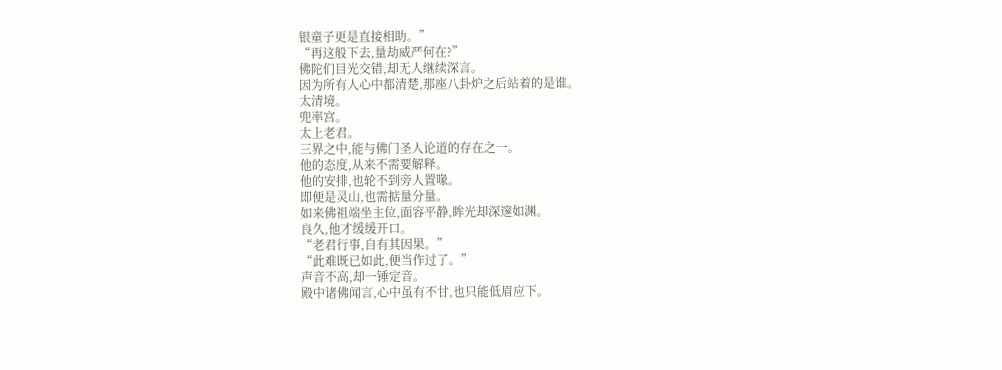银童子更是直接相助。”
“再这般下去,量劫威严何在?”
佛陀们目光交错,却无人继续深言。
因为所有人心中都清楚,那座八卦炉之后站着的是谁。
太清境。
兜率宫。
太上老君。
三界之中,能与佛门圣人论道的存在之一。
他的态度,从来不需要解释。
他的安排,也轮不到旁人置喙。
即便是灵山,也需掂量分量。
如来佛祖端坐主位,面容平静,眸光却深邃如渊。
良久,他才缓缓开口。
“老君行事,自有其因果。”
“此难既已如此,便当作过了。”
声音不高,却一锤定音。
殿中诸佛闻言,心中虽有不甘,也只能低眉应下。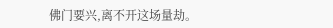佛门要兴,离不开这场量劫。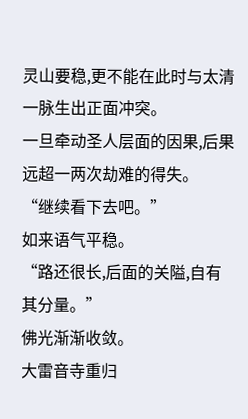灵山要稳,更不能在此时与太清一脉生出正面冲突。
一旦牵动圣人层面的因果,后果远超一两次劫难的得失。
“继续看下去吧。”
如来语气平稳。
“路还很长,后面的关隘,自有其分量。”
佛光渐渐收敛。
大雷音寺重归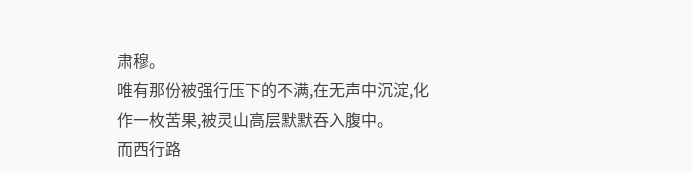肃穆。
唯有那份被强行压下的不满,在无声中沉淀,化作一枚苦果,被灵山高层默默吞入腹中。
而西行路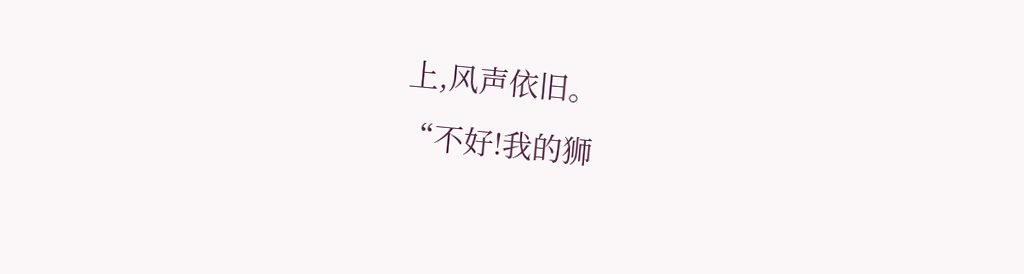上,风声依旧。
“不好!我的狮